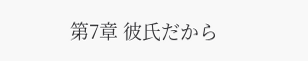第7章 彼氏だから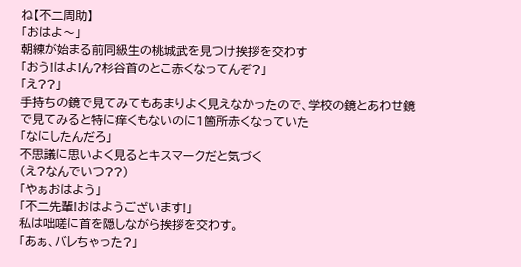ね【不二周助】
「おはよ〜」
朝練が始まる前同級生の桃城武を見つけ挨拶を交わす
「おう!はよ!ん?杉谷首のとこ赤くなってんぞ?」
「え??」
手持ちの鏡で見てみてもあまりよく見えなかったので、学校の鏡とあわせ鏡で見てみると特に痒くもないのに1箇所赤くなっていた
「なにしたんだろ」
不思議に思いよく見るとキスマークだと気づく
(え?なんでいつ??)
「やぁおはよう」
「不二先輩!おはようございます!」
私は咄嗟に首を隠しながら挨拶を交わす。
「あぁ、バレちゃった?」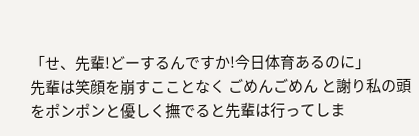「せ、先輩!どーするんですか!今日体育あるのに」
先輩は笑顔を崩すこことなく ごめんごめん と謝り私の頭をポンポンと優しく撫でると先輩は行ってしま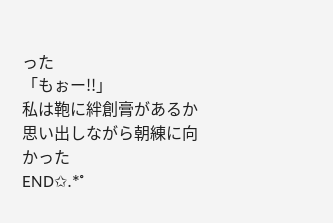った
「もぉー!!」
私は鞄に絆創膏があるか思い出しながら朝練に向かった
END✩.*˚